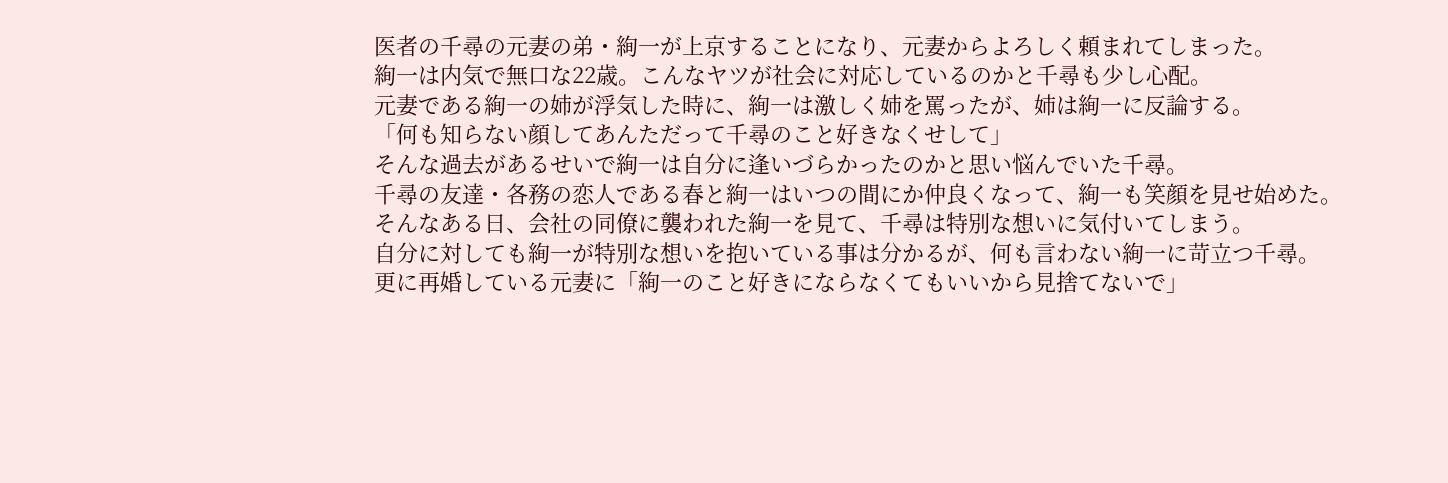医者の千尋の元妻の弟・絢一が上京することになり、元妻からよろしく頼まれてしまった。
絢一は内気で無口な22歳。こんなヤツが社会に対応しているのかと千尋も少し心配。
元妻である絢一の姉が浮気した時に、絢一は激しく姉を罵ったが、姉は絢一に反論する。
「何も知らない顔してあんただって千尋のこと好きなくせして」
そんな過去があるせいで絢一は自分に逢いづらかったのかと思い悩んでいた千尋。
千尋の友達・各務の恋人である春と絢一はいつの間にか仲良くなって、絢一も笑顔を見せ始めた。
そんなある日、会社の同僚に襲われた絢一を見て、千尋は特別な想いに気付いてしまう。
自分に対しても絢一が特別な想いを抱いている事は分かるが、何も言わない絢一に苛立つ千尋。
更に再婚している元妻に「絢一のこと好きにならなくてもいいから見捨てないで」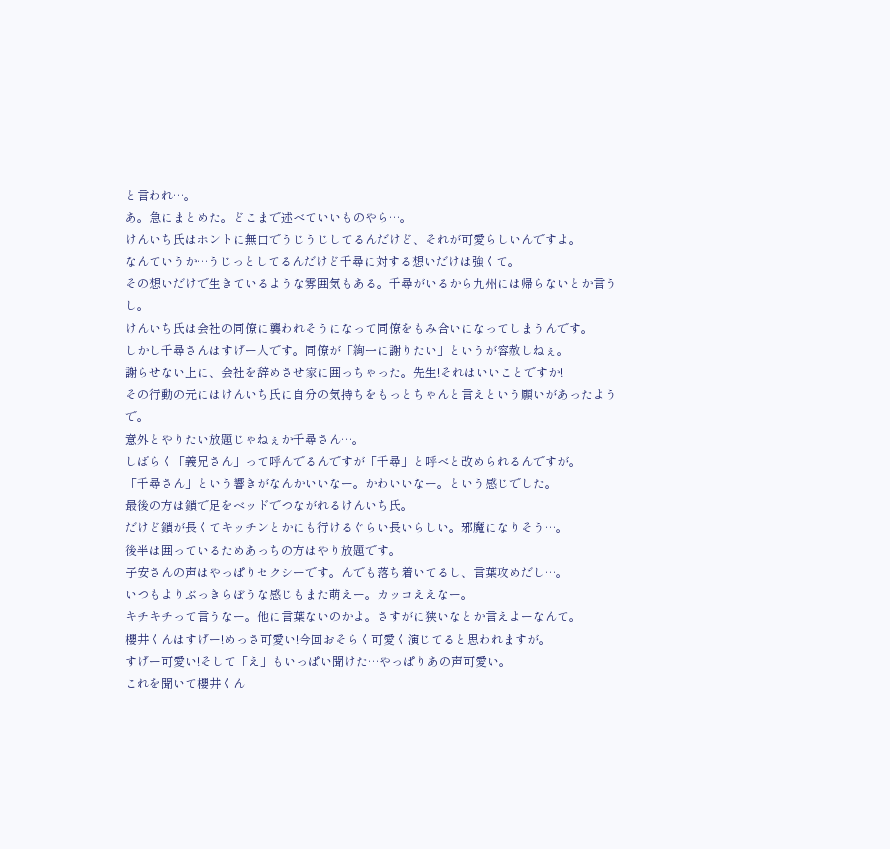と言われ…。
あ。急にまとめた。どこまで述べていいものやら…。
けんいち氏はホントに無口でうじうじしてるんだけど、それが可愛らしいんですよ。
なんていうか…うじっとしてるんだけど千尋に対する想いだけは強くて。
その想いだけで生きているような雰囲気もある。千尋がいるから九州には帰らないとか言うし。
けんいち氏は会社の同僚に襲われそうになって同僚をもみ合いになってしまうんです。
しかし千尋さんはすげー人です。同僚が「絢一に謝りたい」というが容赦しねぇ。
謝らせない上に、会社を辞めさせ家に囲っちゃった。先生!それはいいことですか!
その行動の元にはけんいち氏に自分の気持ちをもっとちゃんと言えという願いがあったようで。
意外とやりたい放題じゃねぇか千尋さん…。
しばらく「義兄さん」って呼んでるんですが「千尋」と呼べと改められるんですが。
「千尋さん」という響きがなんかいいなー。かわいいなー。という感じでした。
最後の方は鎖で足をベッドでつながれるけんいち氏。
だけど鎖が長くてキッチンとかにも行けるぐらい長いらしい。邪魔になりそう…。
後半は囲っているためあっちの方はやり放題です。
子安さんの声はやっぱりセクシーです。んでも落ち着いてるし、言葉攻めだし…。
いつもよりぶっきらぼうな感じもまた萌えー。カッコええなー。
キチキチって言うなー。他に言葉ないのかよ。さすがに狭いなとか言えよーなんて。
櫻井くんはすげー!めっさ可愛い!今回おそらく可愛く演じてると思われますが。
すげー可愛い!そして「え」もいっぱい聞けた…やっぱりあの声可愛い。
これを聞いて櫻井くん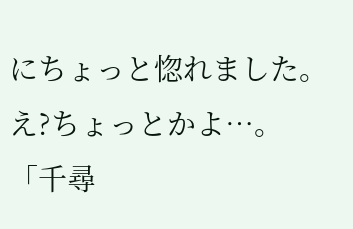にちょっと惚れました。え?ちょっとかよ…。
「千尋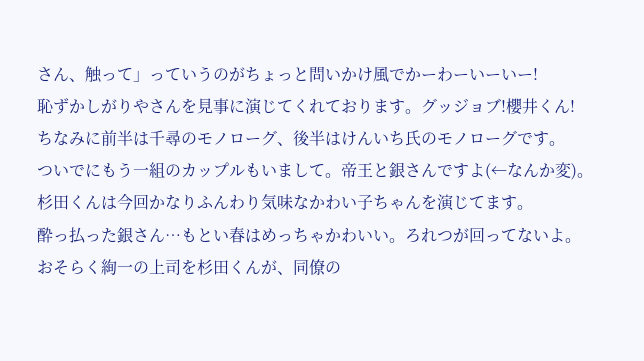さん、触って」っていうのがちょっと問いかけ風でかーわーいーいー!
恥ずかしがりやさんを見事に演じてくれております。グッジョブ!櫻井くん!
ちなみに前半は千尋のモノローグ、後半はけんいち氏のモノローグです。
ついでにもう一組のカップルもいまして。帝王と銀さんですよ(←なんか変)。
杉田くんは今回かなりふんわり気味なかわい子ちゃんを演じてます。
酔っ払った銀さん…もとい春はめっちゃかわいい。ろれつが回ってないよ。
おそらく絢一の上司を杉田くんが、同僚の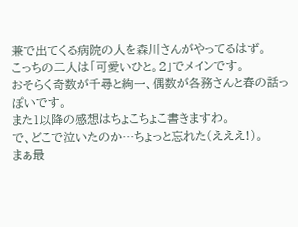兼で出てくる病院の人を森川さんがやってるはず。
こっちの二人は「可愛いひと。2」でメインです。
おそらく奇数が千尋と絢一、偶数が各務さんと春の話っぽいです。
また1以降の感想はちょこちょこ書きますわ。
で、どこで泣いたのか…ちょっと忘れた(えええ!)。
まぁ最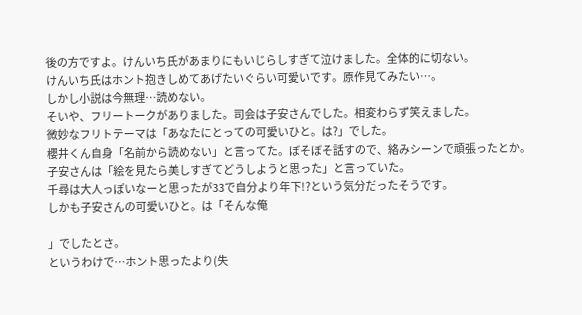後の方ですよ。けんいち氏があまりにもいじらしすぎて泣けました。全体的に切ない。
けんいち氏はホント抱きしめてあげたいぐらい可愛いです。原作見てみたい…。
しかし小説は今無理…読めない。
そいや、フリートークがありました。司会は子安さんでした。相変わらず笑えました。
微妙なフリトテーマは「あなたにとっての可愛いひと。は?」でした。
櫻井くん自身「名前から読めない」と言ってた。ぼそぼそ話すので、絡みシーンで頑張ったとか。
子安さんは「絵を見たら美しすぎてどうしようと思った」と言っていた。
千尋は大人っぽいなーと思ったが33で自分より年下!?という気分だったそうです。
しかも子安さんの可愛いひと。は「そんな俺

」でしたとさ。
というわけで…ホント思ったより(失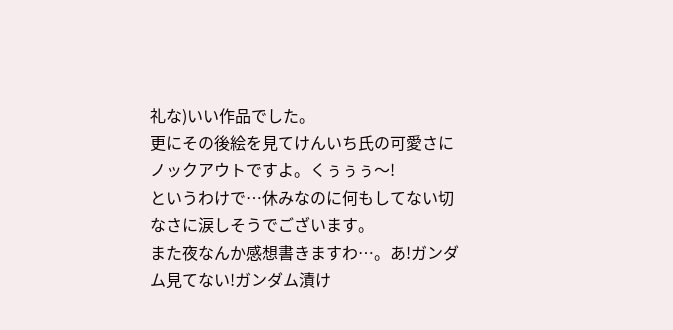礼な)いい作品でした。
更にその後絵を見てけんいち氏の可愛さにノックアウトですよ。くぅぅぅ〜!
というわけで…休みなのに何もしてない切なさに涙しそうでございます。
また夜なんか感想書きますわ…。あ!ガンダム見てない!ガンダム漬け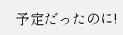予定だったのに!